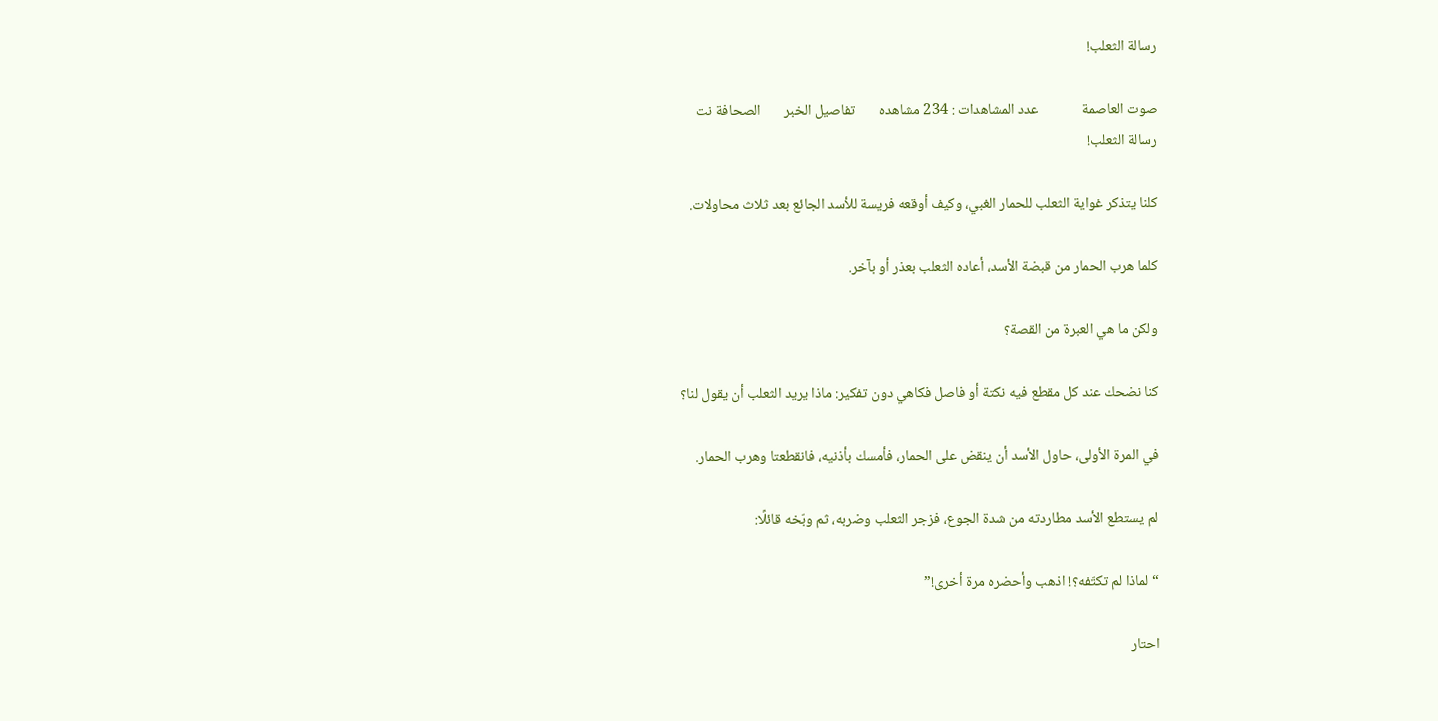رسالة الثعلب!

صوت العاصمة             عدد المشاهدات : 234 مشاهده       تفاصيل الخبر       الصحافة نت
رسالة الثعلب!

كلنا يتذكر غواية الثعلب للحمار الغبي، وكيف أوقعه فريسة للأسد الجائع بعد ثلاث محاولات.

كلما هرب الحمار من قبضة الأسد، أعاده الثعلب بعذر أو بآخر.

ولكن ما هي العبرة من القصة؟

كنا نضحك عند كل مقطع فيه نكتة أو فاصل فكاهي دون تفكير: ماذا يريد الثعلب أن يقول لنا؟

في المرة الأولى، حاول الأسد أن ينقض على الحمار، فأمسك بأذنيه، فانقطعتا وهرب الحمار.

لم يستطع الأسد مطاردته من شدة الجوع، فزجر الثعلب وضربه، ثم وبّخه قائلًا:

“لماذا لم تكتّفه؟! اذهب وأحضره مرة أخرى!”

احتار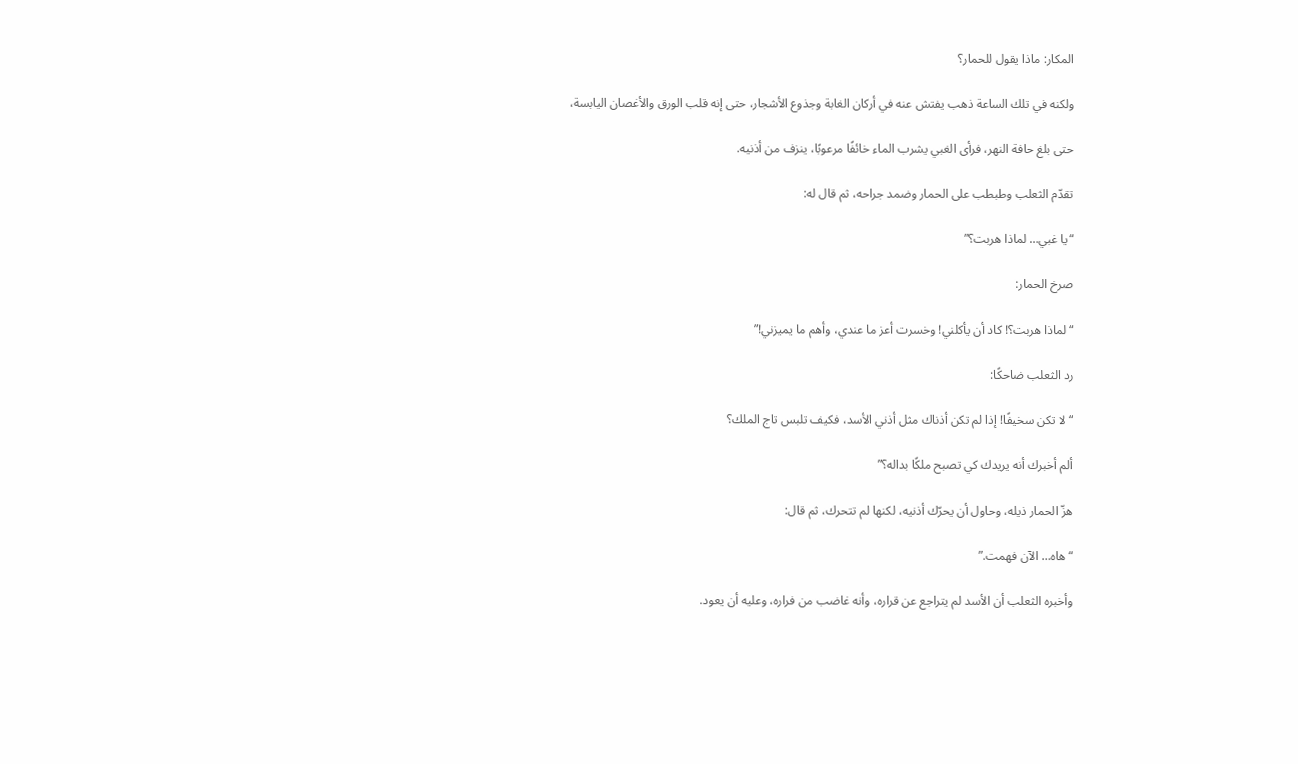المكار: ماذا يقول للحمار؟

ولكنه في تلك الساعة ذهب يفتش عنه في أركان الغابة وجذوع الأشجار، حتى إنه قلب الورق والأغصان اليابسة،

حتى بلغ حافة النهر، فرأى الغبي يشرب الماء خائفًا مرعوبًا، ينزف من أذنيه.

تقدّم الثعلب وطبطب على الحمار وضمد جراحه، ثم قال له:

“يا غبي… لماذا هربت؟”

صرخ الحمار:

“لماذا هربت؟! كاد أن يأكلني! وخسرت أعز ما عندي، وأهم ما يميزني!”

رد الثعلب ضاحكًا:

“لا تكن سخيفًا! إذا لم تكن أذناك مثل أذني الأسد، فكيف تلبس تاج الملك؟

ألم أخبرك أنه يريدك كي تصبح ملكًا بداله؟”

هزّ الحمار ذيله، وحاول أن يحرّك أذنيه، لكنها لم تتحرك، ثم قال:

“هاه… الآن فهمت.”

وأخبره الثعلب أن الأسد لم يتراجع عن قراره، وأنه غاضب من فراره، وعليه أن يعود.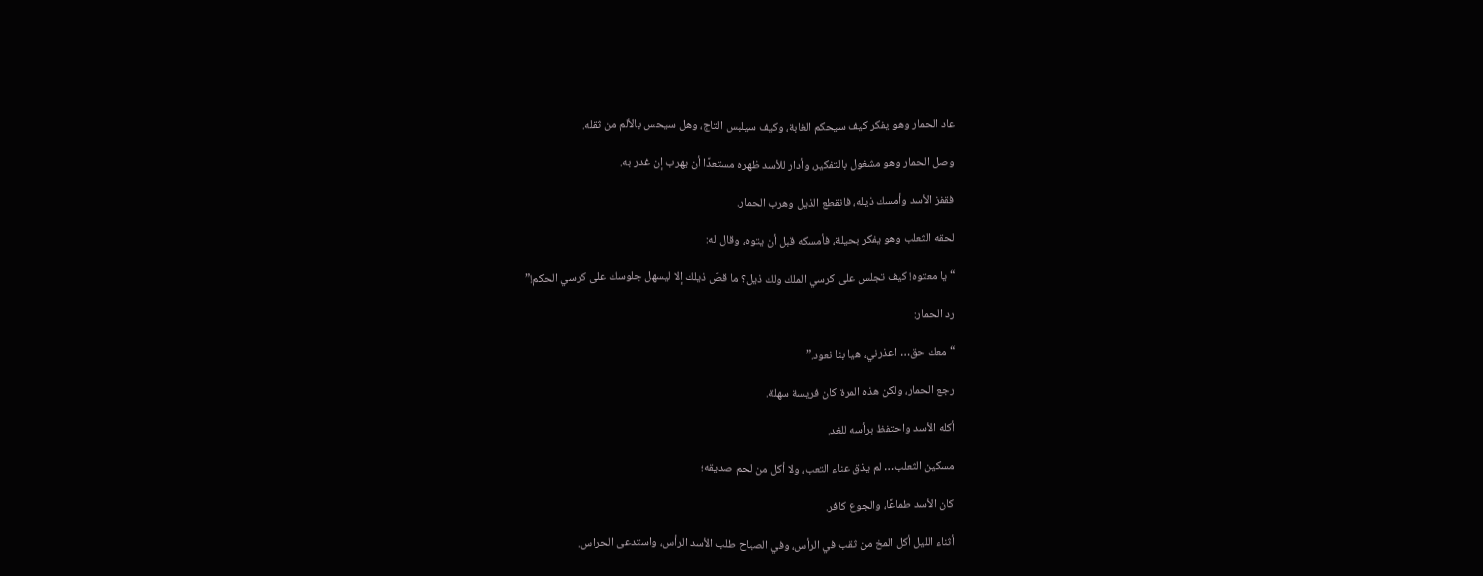عاد الحمار وهو يفكر كيف سيحكم الغابة، وكيف سيلبس التاج، وهل سيحس بالألم من ثقله.

وصل الحمار وهو مشغول بالتفكير، وأدار للأسد ظهره مستعدًا أن يهرب إن غدر به.

فقفز الأسد وأمسك ذيله، فانقطع الذيل وهرب الحمار.

لحقه الثعلب وهو يفكر بحيلة، فأمسكه قبل أن يتوه، وقال له:

“يا معتوه! كيف تجلس على كرسي الملك ولك ذيل؟ ما قصّ ذيلك إلا ليسهل جلوسك على كرسي الحكم!”

رد الحمار:

“معك حق… اعذرني، هيا بنا نعود.”

رجع الحمار، ولكن هذه المرة كان فريسة سهلة.

أكله الأسد واحتفظ برأسه للغد.

مسكين الثعلب… لم يذق عناء التعب، ولا أكل من لحم صديقه؛

كان الأسد طماعًا، والجوع كافر.

أثناء الليل أكل المخ من ثقب في الرأس، وفي الصباح طلب الأسد الرأس، واستدعى الحراس.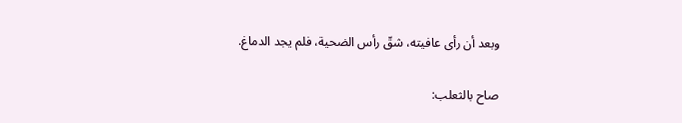وبعد أن رأى عافيته، شقّ رأس الضحية، فلم يجد الدماغ.

صاح بالثعلب: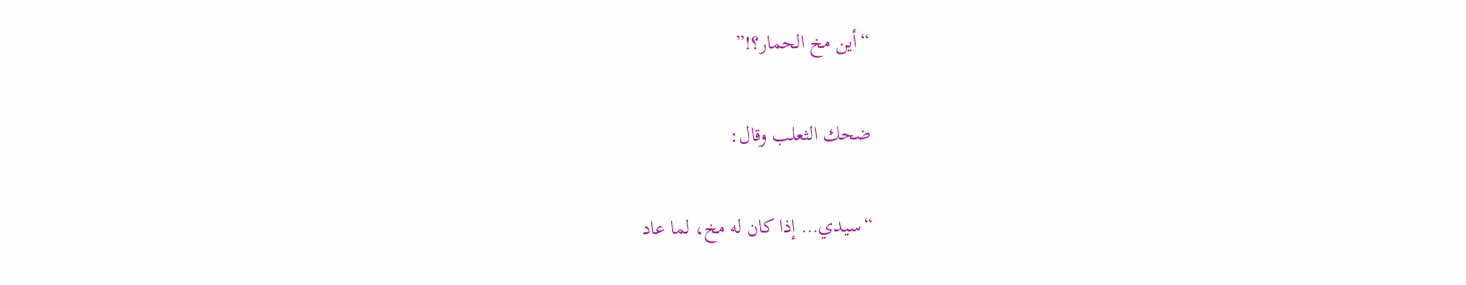“أين مخ الحمار؟!”

ضحك الثعلب وقال:

“سيدي… إذا كان له مخ، لما عاد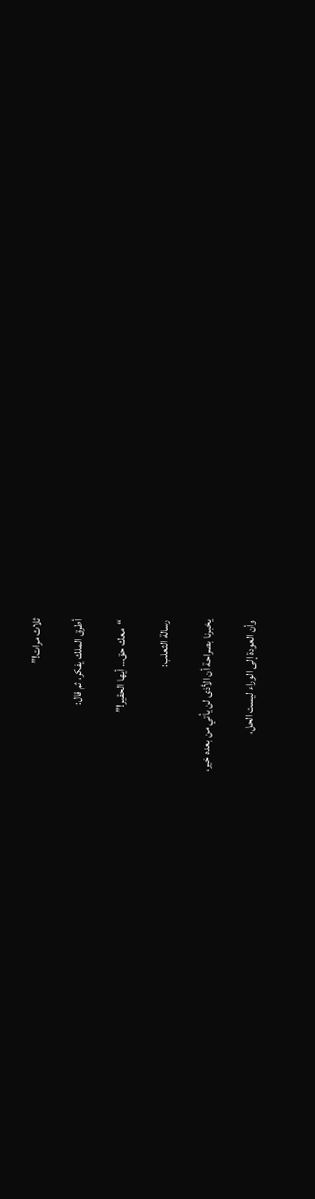ثلاث مرات!”

أطرق الملك يفكر، ثم قال:

“معك حق… أيها الحقير!”

رسالة الثعلب:

يخبرنا بصراحة أن الأذى لن يأتي من بعده خير،

وأن العودة إلى الوراء ليست الحل،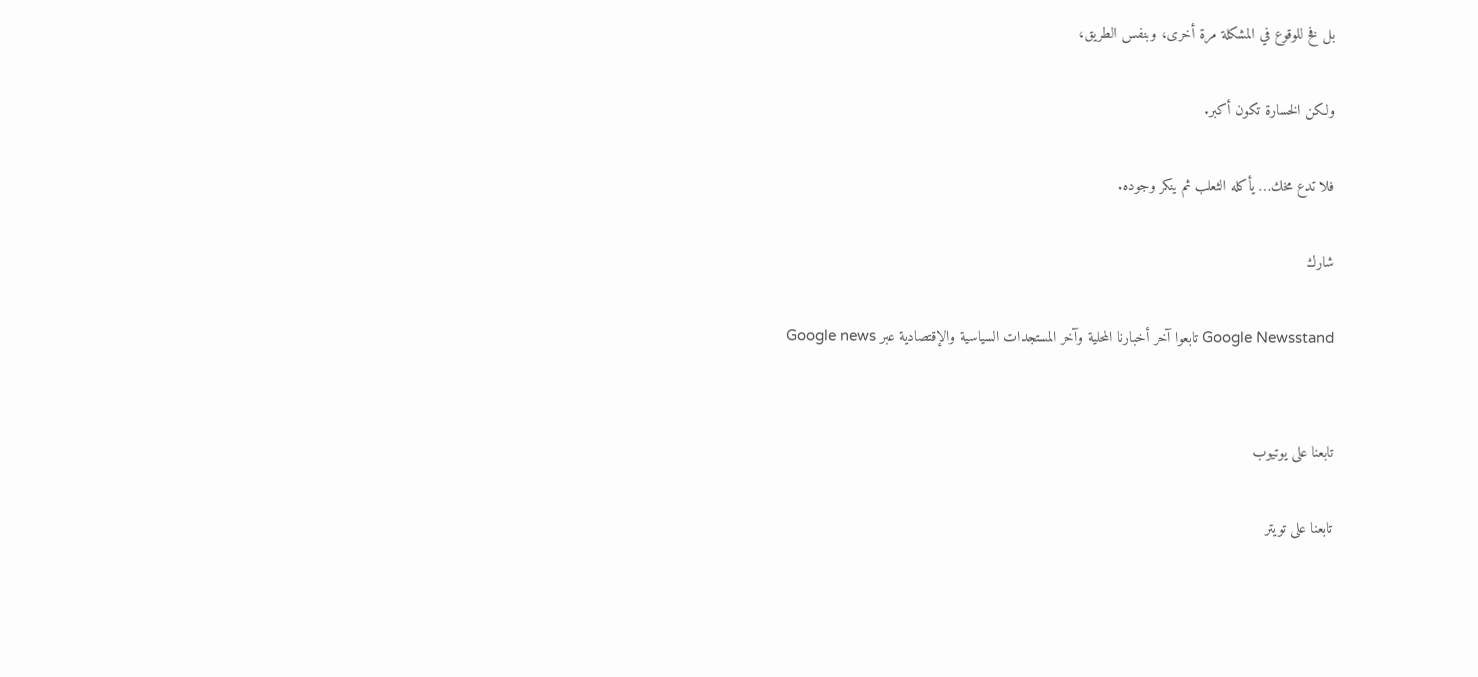بل فخ للوقوع في المشكلة مرة أخرى، وبنفس الطريق،

ولكن الخسارة تكون أكبر.

فلا تدع مخك… يأكله الثعلب ثم ينكر وجوده.

شارك

Google Newsstand تابعوا آخر أخبارنا المحلية وآخر المستجدات السياسية والإقتصادية عبر Google news


تابعنا على يوتيوب

تابعنا على تويتر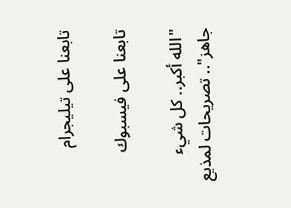تابعنا على تيليجرام

تابعنا على فيسبوك

"الله أكبر.. كل شيء جاهز".. تصريحات لمذيع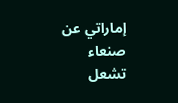إماراتي عن صنعاء تشعل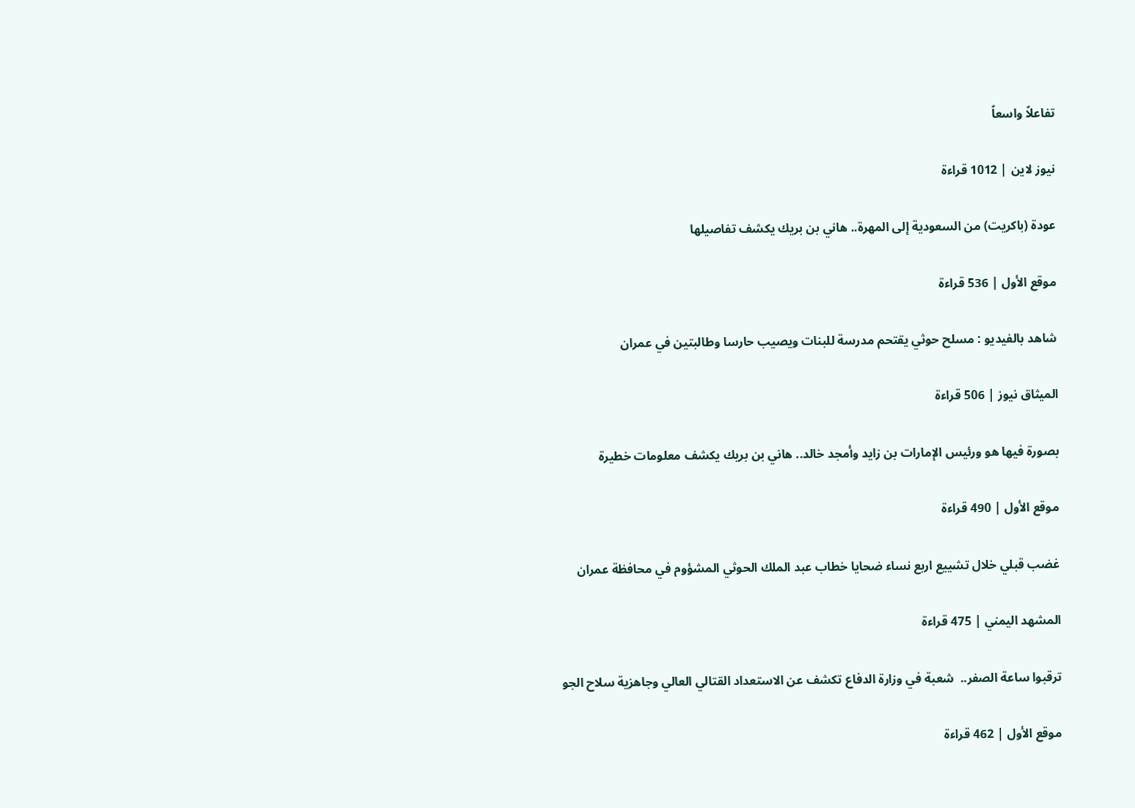تفاعلاً واسعاً

نيوز لاين | 1012 قراءة

عودة (باكريت) من السعودية إلى المهرة.. هاني بن بريك يكشف تفاصيلها

موقع الأول | 536 قراءة

شاهد بالفيديو : مسلح حوثي يقتحم مدرسة للبنات ويصيب حارسا وطالبتين في عمران

الميثاق نيوز | 506 قراءة

بصورة فيها هو ورئيس الإمارات بن زايد وأمجد خالد.. هاني بن بريك يكشف معلومات خطيرة

موقع الأول | 490 قراءة

غضب قبلي خلال تشييع اربع نساء ضحايا خطاب عبد الملك الحوثي المشؤوم في محافظة عمران

المشهد اليمني | 475 قراءة

ترقبوا ساعة الصفر..  شعبة في وزارة الدفاع تكشف عن الاستعداد القتالي العالي وجاهزية سلاح الجو

موقع الأول | 462 قراءة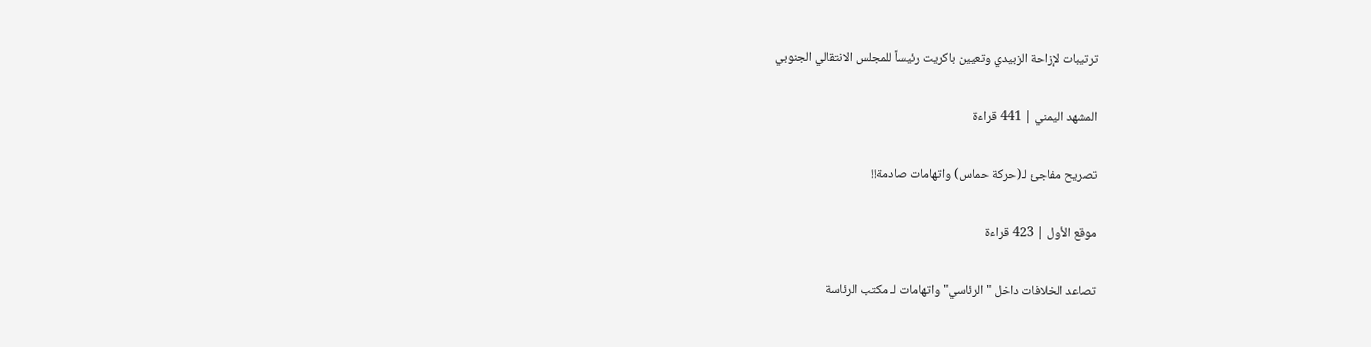ترتيبات لإزاحة الزبيدي وتعيين باكريت رئيساً للمجلس الانتقالي الجنوبي

المشهد اليمني | 441 قراءة

تصريح مفاجئ لـ(حركة حماس) واتهامات صادمة!!

موقع الأول | 423 قراءة

تصاعد الخلافات داخل "الرئاسي" واتهامات لـ مكتب الرئاسة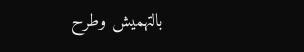بالتهميش وطرح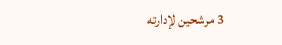3 مرشحين لإدارته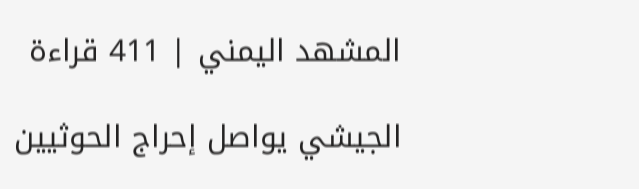المشهد اليمني | 411 قراءة

الجيشي يواصل إحراج الحوثيين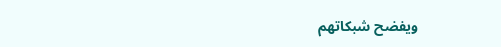ويفضح شبكاتهم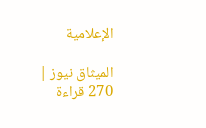الإعلامية

الميثاق نيوز | 270 قراءة